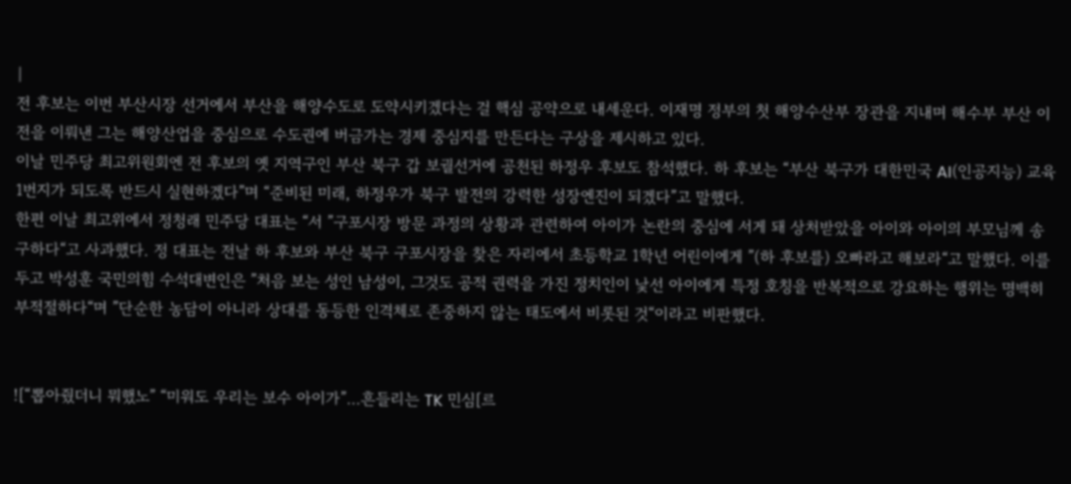|
전 후보는 이번 부산시장 선거에서 부산을 해양수도로 도약시키겠다는 걸 핵심 공약으로 내세운다. 이재명 정부의 첫 해양수산부 장관을 지내며 해수부 부산 이전을 이뤄낸 그는 해양산업을 중심으로 수도권에 버금가는 경제 중심지를 만든다는 구상을 제시하고 있다.
이날 민주당 최고위원회엔 전 후보의 옛 지역구인 부산 북구 갑 보궐선거에 공천된 하정우 후보도 참석했다. 하 후보는 “부산 북구가 대한민국 AI(인공지능) 교육 1번지가 되도록 반드시 실현하겠다”며 “준비된 미래, 하정우가 북구 발전의 강력한 성장엔진이 되겠다”고 말했다.
한편 이날 최고위에서 정청래 민주당 대표는 “서 ”구포시장 방문 과정의 상황과 관련하여 아이가 논란의 중심에 서게 돼 상처받았을 아이와 아이의 부모님께 송구하다“고 사과했다. 정 대표는 전날 하 후보와 부산 북구 구포시장을 찾은 자리에서 초등학교 1학년 어린이에게 ”(하 후보를) 오빠라고 해보라“고 말했다. 이를 두고 박성훈 국민의힘 수석대변인은 ”처음 보는 성인 남성이, 그것도 공적 권력을 가진 정치인이 낯선 아이에게 특정 호칭을 반복적으로 강요하는 행위는 명백히 부적절하다“며 ”단순한 농담이 아니라 상대를 동등한 인격체로 존중하지 않는 태도에서 비롯된 것“이라고 비판했다.


![“뽑아줬더니 뭐했노” “미워도 우리는 보수 아이가”…흔들리는 TK 민심[르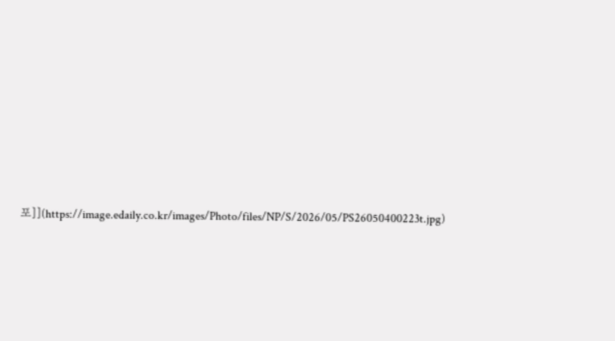포]](https://image.edaily.co.kr/images/Photo/files/NP/S/2026/05/PS26050400223t.jpg)